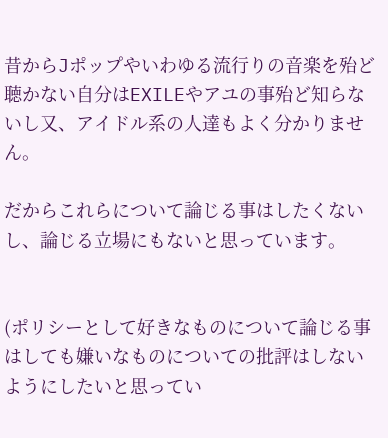昔からJポップやいわゆる流行りの音楽を殆ど聴かない自分はEXILEやアユの事殆ど知らないし又、アイドル系の人達もよく分かりません。

だからこれらについて論じる事はしたくないし、論じる立場にもないと思っています。


(ポリシーとして好きなものについて論じる事はしても嫌いなものについての批評はしないようにしたいと思ってい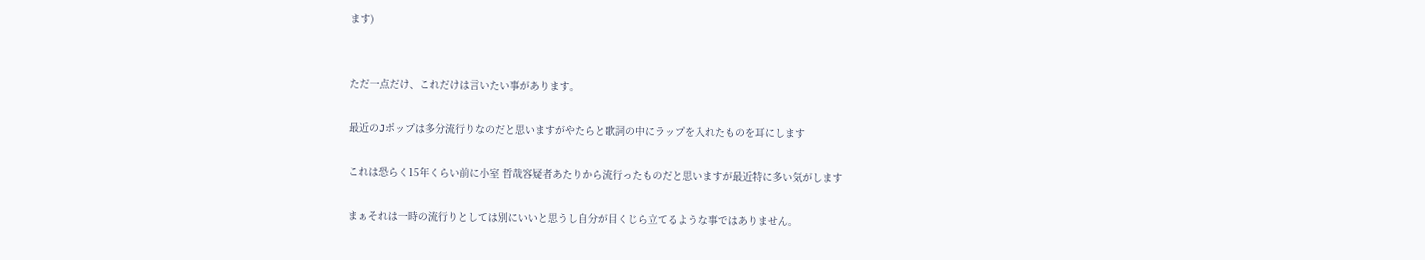ます)


ただ一点だけ、これだけは言いたい事があります。

最近のJポップは多分流行りなのだと思いますがやたらと歌詞の中にラップを入れたものを耳にします

これは恐らく15年くらい前に小室 哲哉容疑者あたりから流行ったものだと思いますが最近特に多い気がします

まぁそれは一時の流行りとしては別にいいと思うし自分が目くじら立てるような事ではありません。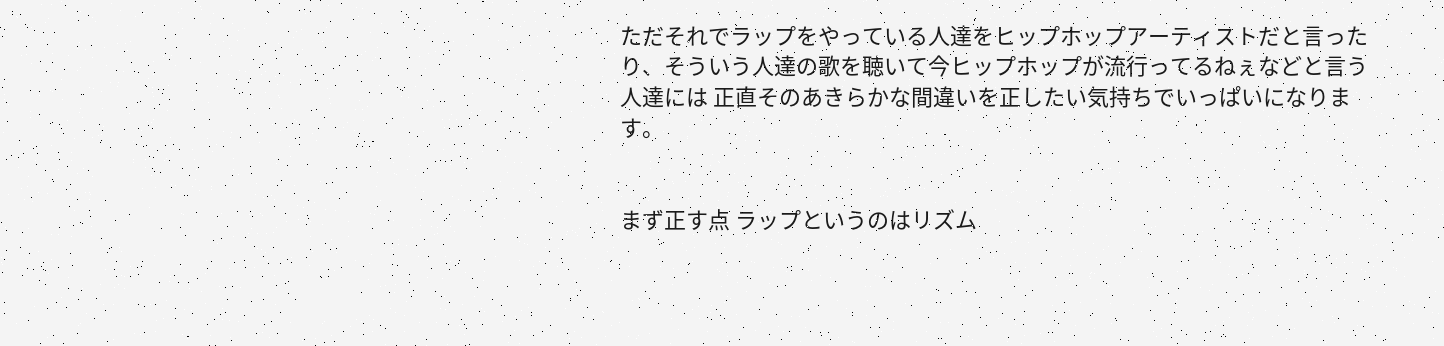ただそれでラップをやっている人達をヒップホップアーティストだと言ったり、そういう人達の歌を聴いて今ヒップホップが流行ってるねぇなどと言う人達には 正直そのあきらかな間違いを正したい気持ちでいっぱいになります。


まず正す点 ラップというのはリズム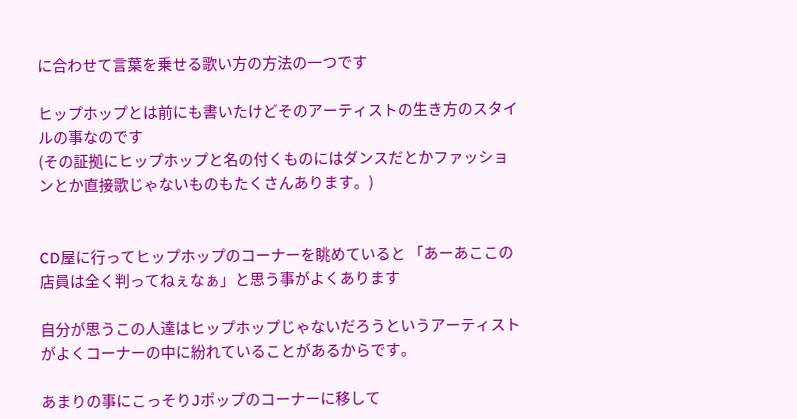に合わせて言葉を乗せる歌い方の方法の一つです

ヒップホップとは前にも書いたけどそのアーティストの生き方のスタイルの事なのです
(その証拠にヒップホップと名の付くものにはダンスだとかファッションとか直接歌じゃないものもたくさんあります。)


CD屋に行ってヒップホップのコーナーを眺めていると 「あーあここの店員は全く判ってねぇなぁ」と思う事がよくあります

自分が思うこの人達はヒップホップじゃないだろうというアーティストがよくコーナーの中に紛れていることがあるからです。

あまりの事にこっそりJポップのコーナーに移して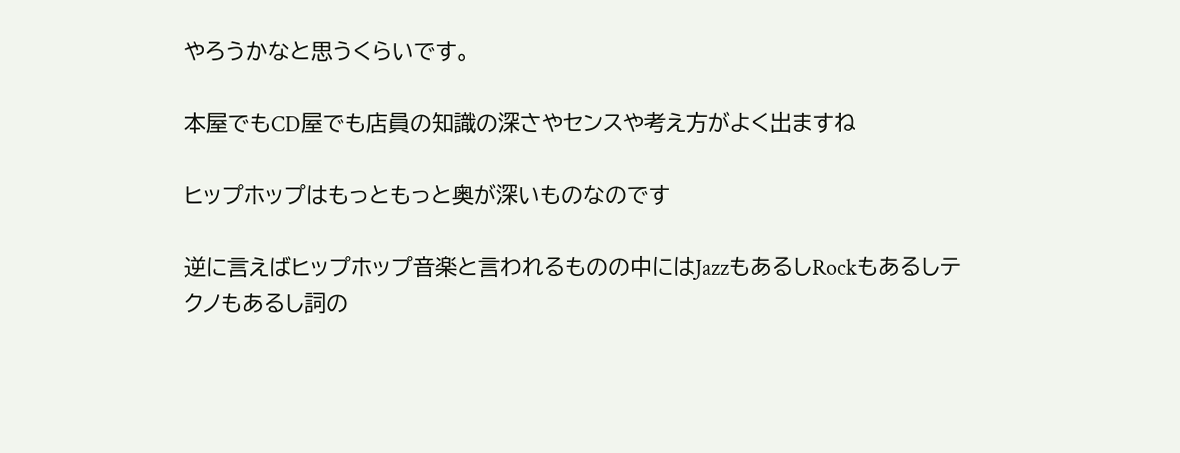やろうかなと思うくらいです。

本屋でもCD屋でも店員の知識の深さやセンスや考え方がよく出ますね

ヒップホップはもっともっと奥が深いものなのです

逆に言えばヒップホップ音楽と言われるものの中にはJazzもあるしRockもあるしテクノもあるし詞の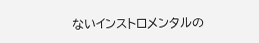ないインストロメンタルの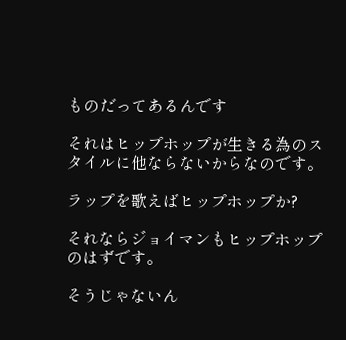ものだってあるんです

それはヒップホップが生きる為のスタイルに他ならないからなのです。

ラップを歌えばヒップホップか?

それならジョイマンもヒップホップのはずです。

そうじゃないん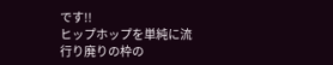です!!
ヒップホップを単純に流行り廃りの枠の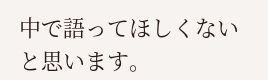中で語ってほしくないと思います。